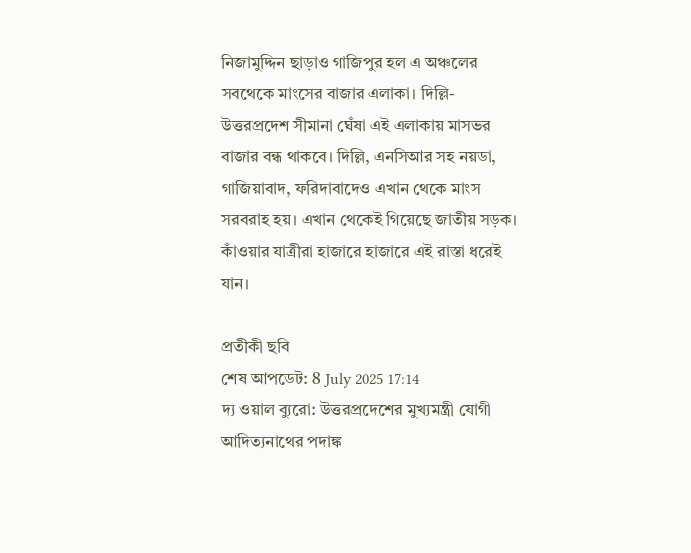নিজামুদ্দিন ছাড়াও গাজিপুর হল এ অঞ্চলের সবথেকে মাংসের বাজার এলাকা। দিল্লি-উত্তরপ্রদেশ সীমানা ঘেঁষা এই এলাকায় মাসভর বাজার বন্ধ থাকবে। দিল্লি, এনসিআর সহ নয়ডা, গাজিয়াবাদ, ফরিদাবাদেও এখান থেকে মাংস সরবরাহ হয়। এখান থেকেই গিয়েছে জাতীয় সড়ক। কাঁওয়ার যাত্রীরা হাজারে হাজারে এই রাস্তা ধরেই যান।

প্রতীকী ছবি
শেষ আপডেট: 8 July 2025 17:14
দ্য ওয়াল ব্যুরো: উত্তরপ্রদেশের মুখ্যমন্ত্রী যোগী আদিত্যনাথের পদাঙ্ক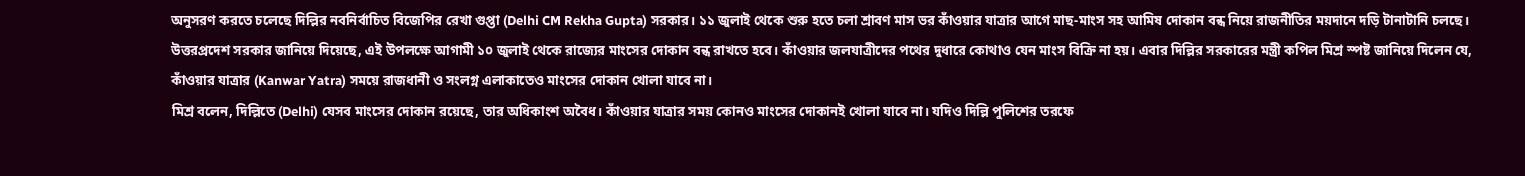অনুসরণ করতে চলেছে দিল্লির নবনির্বাচিত বিজেপির রেখা গুপ্তা (Delhi CM Rekha Gupta) সরকার। ১১ জুলাই থেকে শুরু হতে চলা শ্রাবণ মাস ভর কাঁওয়ার যাত্রার আগে মাছ-মাংস সহ আমিষ দোকান বন্ধ নিয়ে রাজনীতির ময়দানে দড়ি টানাটানি চলছে। উত্তরপ্রদেশ সরকার জানিয়ে দিয়েছে, এই উপলক্ষে আগামী ১০ জুলাই থেকে রাজ্যের মাংসের দোকান বন্ধ রাখতে হবে। কাঁওয়ার জলযাত্রীদের পথের দুধারে কোথাও যেন মাংস বিক্রি না হয়। এবার দিল্লির সরকারের মন্ত্রী কপিল মিশ্র স্পষ্ট জানিয়ে দিলেন যে, কাঁওয়ার যাত্রার (Kanwar Yatra) সময়ে রাজধানী ও সংলগ্ন এলাকাতেও মাংসের দোকান খোলা যাবে না।
মিশ্র বলেন, দিল্লিতে (Delhi) যেসব মাংসের দোকান রয়েছে, তার অধিকাংশ অবৈধ। কাঁওয়ার যাত্রার সময় কোনও মাংসের দোকানই খোলা যাবে না। যদিও দিল্লি পুলিশের তরফে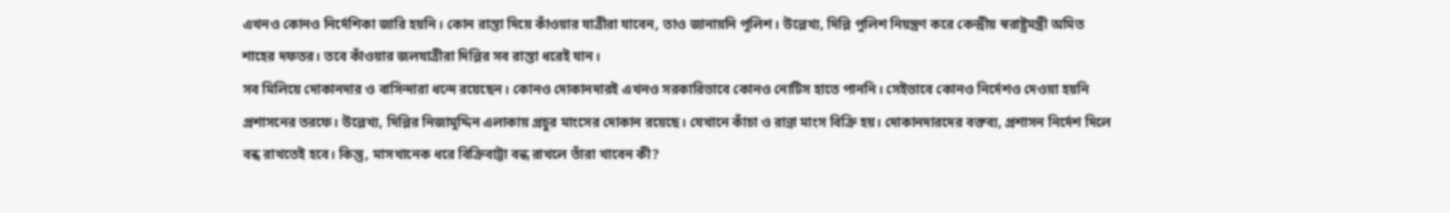এখনও কোনও নির্দেশিকা জারি হয়নি। কোন রাস্তা দিয়ে কাঁওয়ার যাত্রীরা যাবেন, তাও জানায়নি পুলিশ। উল্লেখ্য, দিল্লি পুলিশ নিয়ন্ত্রণ করে কেন্দ্রীয় স্বরাষ্ট্রমন্ত্রী অমিত শাহের দফতর। তবে কাঁওয়ার জলযাত্রীরা দিল্লির সব রাস্তা ধরেই যান।
সব মিলিয়ে দোকানদার ও বাসিন্দারা ধন্দে রয়েছেন। কোনও দোকানদারই এখনও সরকারিভাবে কোনও নোটিস হাতে পাননি। সেইভাবে কোনও নির্দেশও দেওয়া হয়নি প্রশাসনের তরফে। উল্লেখ্য, দিল্লির নিজামুদ্দিন এলাকায় প্রচুর মাংসের দোকান রয়েছে। যেখানে কাঁচা ও রান্না মাংস বিক্রি হয়। দোকানদারদের বক্তব্য, প্রশাসন নির্দেশ দিলে বন্ধ রাখতেই হবে। কিন্তু, মাসখানেক ধরে বিক্রিবাট্টা বন্ধ রাখলে তাঁরা খাবেন কী?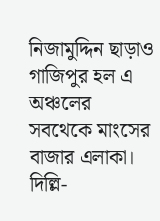নিজামুদ্দিন ছাড়াও গাজিপুর হল এ অঞ্চলের সবথেকে মাংসের বাজার এলাকা। দিল্লি-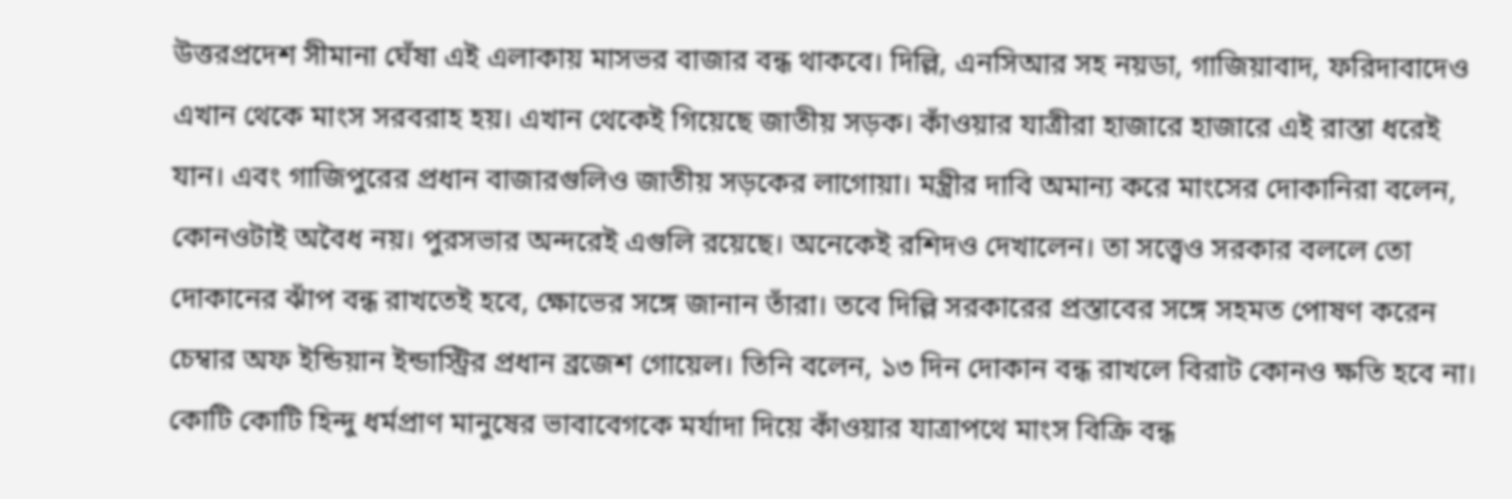উত্তরপ্রদেশ সীমানা ঘেঁষা এই এলাকায় মাসভর বাজার বন্ধ থাকবে। দিল্লি, এনসিআর সহ নয়ডা, গাজিয়াবাদ, ফরিদাবাদেও এখান থেকে মাংস সরবরাহ হয়। এখান থেকেই গিয়েছে জাতীয় সড়ক। কাঁওয়ার যাত্রীরা হাজারে হাজারে এই রাস্তা ধরেই যান। এবং গাজিপুরের প্রধান বাজারগুলিও জাতীয় সড়কের লাগোয়া। মন্ত্রীর দাবি অমান্য করে মাংসের দোকানিরা বলেন, কোনওটাই অবৈধ নয়। পুরসভার অন্দরেই এগুলি রয়েছে। অনেকেই রশিদও দেখালেন। তা সত্ত্বেও সরকার বললে তো দোকানের ঝাঁপ বন্ধ রাখতেই হবে, ক্ষোভের সঙ্গে জানান তাঁরা। তবে দিল্লি সরকারের প্রস্তাবের সঙ্গে সহমত পোষণ করেন চেম্বার অফ ইন্ডিয়ান ইন্ডাস্ট্রির প্রধান ব্রজেশ গোয়েল। তিনি বলেন, ১৩ দিন দোকান বন্ধ রাখলে বিরাট কোনও ক্ষতি হবে না। কোটি কোটি হিন্দু ধর্মপ্রাণ মানুষের ভাবাবেগকে মর্যাদা দিয়ে কাঁওয়ার যাত্রাপথে মাংস বিক্রি বন্ধ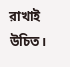রাখাই উচিত।